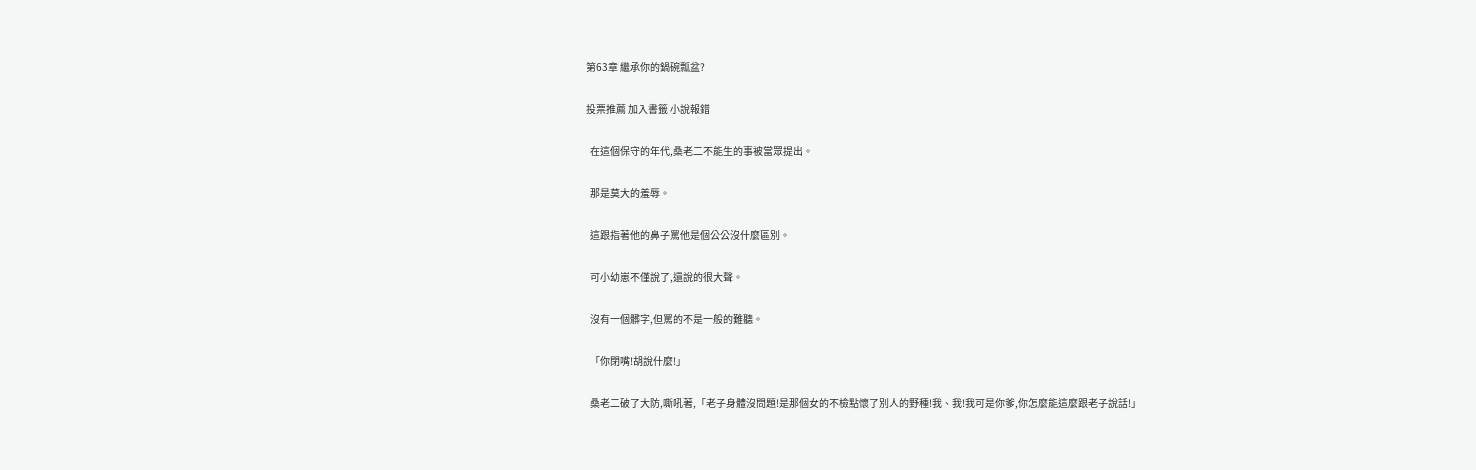第63章 繼承你的鍋碗瓢盆?

投票推薦 加入書籤 小說報錯

  在這個保守的年代,桑老二不能生的事被當眾提出。

  那是莫大的羞辱。

  這跟指著他的鼻子罵他是個公公沒什麼區別。

  可小幼崽不僅說了,還說的很大聲。

  沒有一個髒字,但罵的不是一般的難聽。

  「你閉嘴!胡說什麼!」

  桑老二破了大防,嘶吼著,「老子身體沒問題!是那個女的不檢點懷了別人的野種!我、我!我可是你爹,你怎麼能這麼跟老子說話!」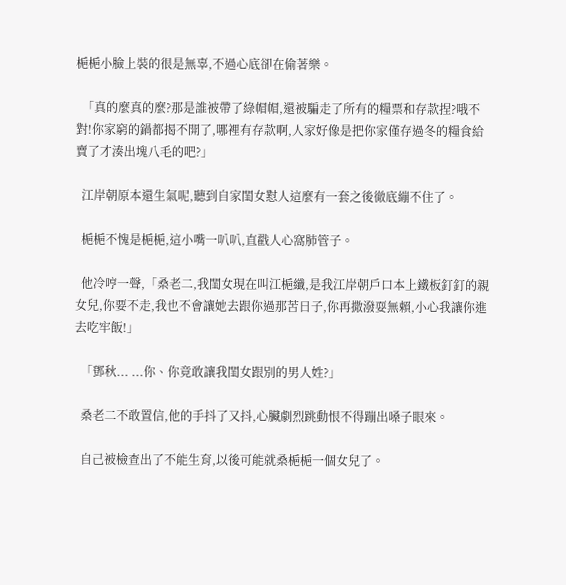梔梔小臉上裝的很是無辜,不過心底卻在偷著樂。

  「真的麼真的麼?那是誰被帶了綠帽帽,還被騙走了所有的糧票和存款捏?哦不對!你家窮的鍋都揭不開了,哪裡有存款啊,人家好像是把你家僅存過冬的糧食給賣了才湊出塊八毛的吧?」

  江岸朝原本還生氣呢,聽到自家閨女懟人這麼有一套之後徹底繃不住了。

  梔梔不愧是梔梔,這小嘴一叭叭,直戳人心窩肺管子。

  他冷哼一聲,「桑老二,我閨女現在叫江梔纖,是我江岸朝戶口本上鐵板釘釘的親女兒,你要不走,我也不會讓她去跟你過那苦日子,你再撒潑耍無賴,小心我讓你進去吃牢飯!」

  「鄧秋... ...你、你竟敢讓我閨女跟別的男人姓?」

  桑老二不敢置信,他的手抖了又抖,心臟劇烈跳動恨不得蹦出嗓子眼來。

  自己被檢查出了不能生育,以後可能就桑梔梔一個女兒了。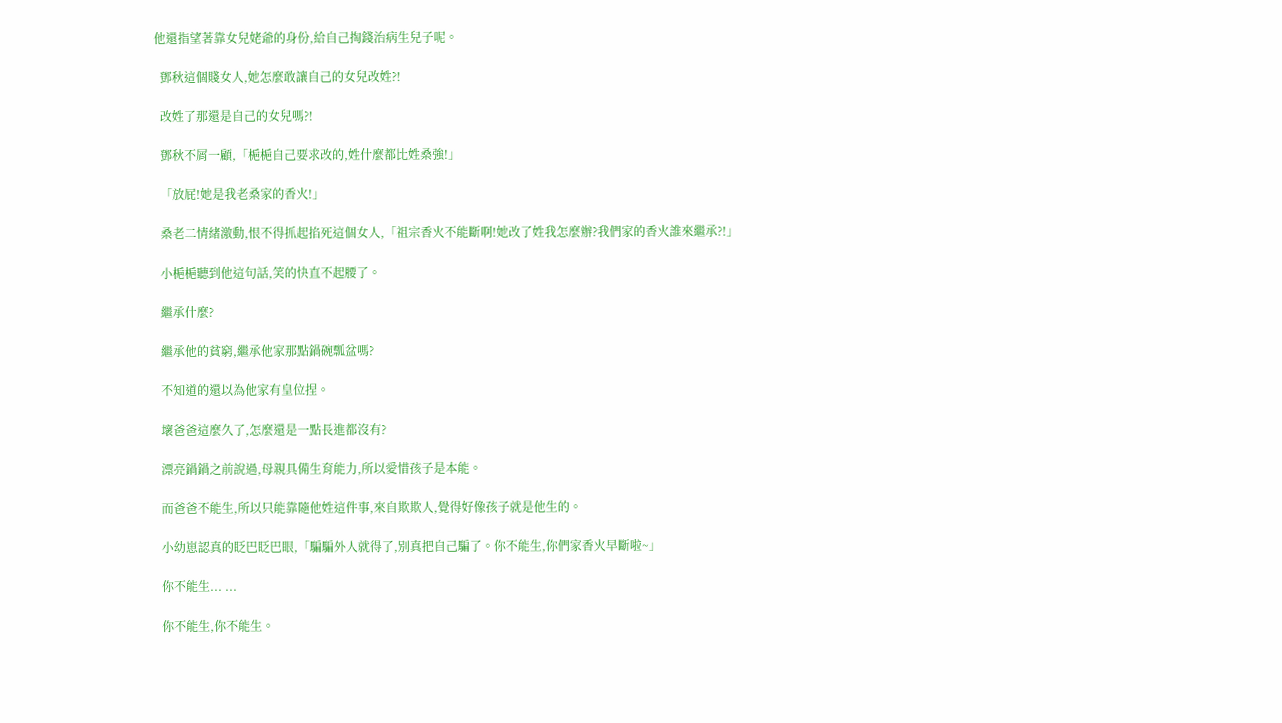他還指望著靠女兒姥爺的身份,給自己掏錢治病生兒子呢。

  鄧秋這個賤女人,她怎麼敢讓自己的女兒改姓?!

  改姓了那還是自己的女兒嗎?!

  鄧秋不屑一顧,「梔梔自己要求改的,姓什麼都比姓桑強!」

  「放屁!她是我老桑家的香火!」

  桑老二情緒激動,恨不得抓起掐死這個女人,「祖宗香火不能斷啊!她改了姓我怎麼辦?我們家的香火誰來繼承?!」

  小梔梔聽到他這句話,笑的快直不起腰了。

  繼承什麼?

  繼承他的貧窮,繼承他家那點鍋碗瓢盆嗎?

  不知道的還以為他家有皇位捏。

  壞爸爸這麼久了,怎麼還是一點長進都沒有?

  漂亮鍋鍋之前說過,母親具備生育能力,所以愛惜孩子是本能。

  而爸爸不能生,所以只能靠隨他姓這件事,來自欺欺人,覺得好像孩子就是他生的。

  小幼崽認真的眨巴眨巴眼,「騙騙外人就得了,別真把自己騙了。你不能生,你們家香火早斷啦~」

  你不能生... ...

  你不能生,你不能生。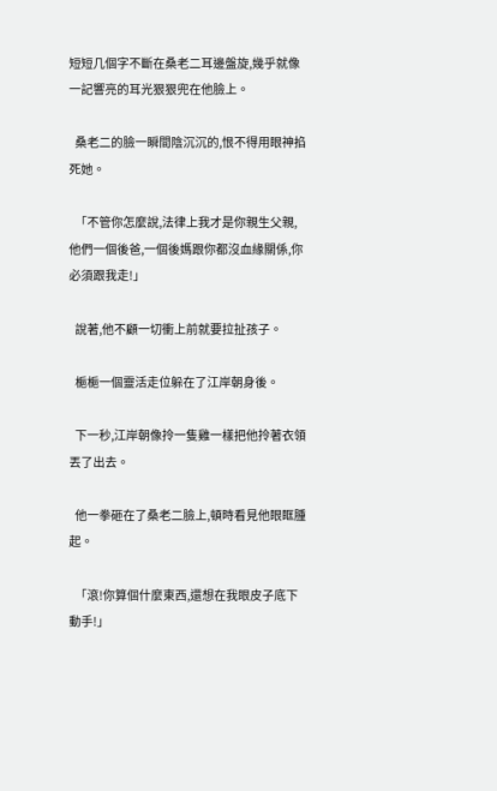短短几個字不斷在桑老二耳邊盤旋,幾乎就像一記響亮的耳光狠狠兜在他臉上。

  桑老二的臉一瞬間陰沉沉的,恨不得用眼神掐死她。

  「不管你怎麼說,法律上我才是你親生父親,他們一個後爸,一個後媽跟你都沒血緣關係,你必須跟我走!」

  說著,他不顧一切衝上前就要拉扯孩子。

  梔梔一個靈活走位躲在了江岸朝身後。

  下一秒,江岸朝像拎一隻雞一樣把他拎著衣領丟了出去。

  他一拳砸在了桑老二臉上,頓時看見他眼眶腫起。

  「滾!你算個什麼東西,還想在我眼皮子底下動手!」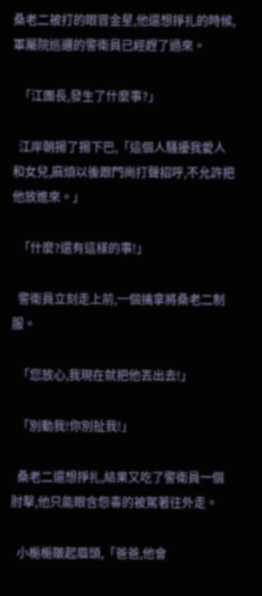桑老二被打的眼冒金星,他還想掙扎的時候,軍屬院巡邏的警衛員已經趕了過來。

  「江團長,發生了什麼事?」

  江岸朝揚了揚下巴,「這個人騷擾我愛人和女兒,麻煩以後跟門崗打聲招呼,不允許把他放進來。」

  「什麼?還有這樣的事!」

  警衛員立刻走上前,一個擒拿將桑老二制服。

  「您放心,我現在就把他丟出去!」

  「別動我!你別扯我!」

  桑老二還想掙扎,結果又吃了警衛員一個肘擊,他只能眼含怨毒的被駕著往外走。

  小梔梔皺起眉頭,「爸爸,他會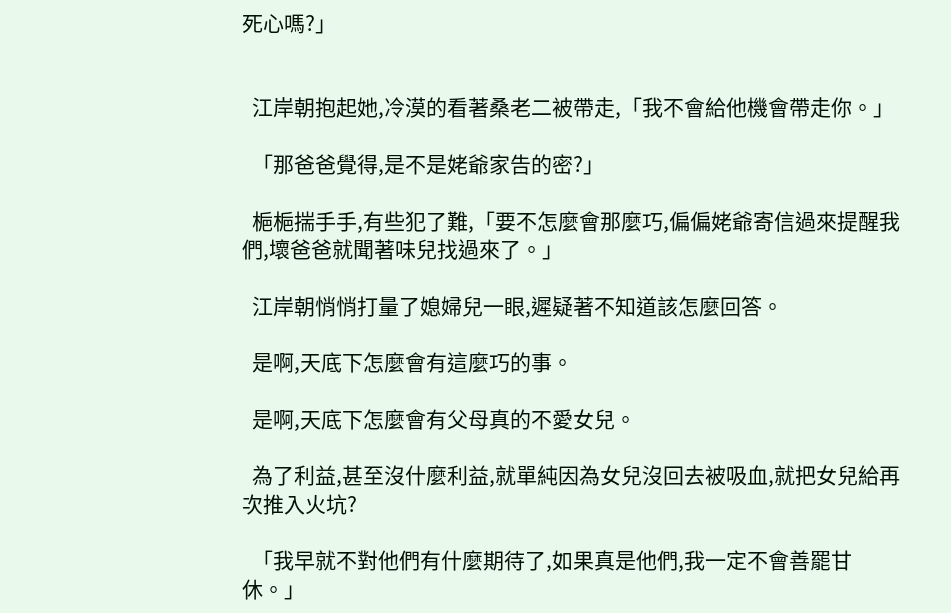死心嗎?」


  江岸朝抱起她,冷漠的看著桑老二被帶走,「我不會給他機會帶走你。」

  「那爸爸覺得,是不是姥爺家告的密?」

  梔梔揣手手,有些犯了難,「要不怎麼會那麼巧,偏偏姥爺寄信過來提醒我們,壞爸爸就聞著味兒找過來了。」

  江岸朝悄悄打量了媳婦兒一眼,遲疑著不知道該怎麼回答。

  是啊,天底下怎麼會有這麼巧的事。

  是啊,天底下怎麼會有父母真的不愛女兒。

  為了利益,甚至沒什麼利益,就單純因為女兒沒回去被吸血,就把女兒給再次推入火坑?

  「我早就不對他們有什麼期待了,如果真是他們,我一定不會善罷甘休。」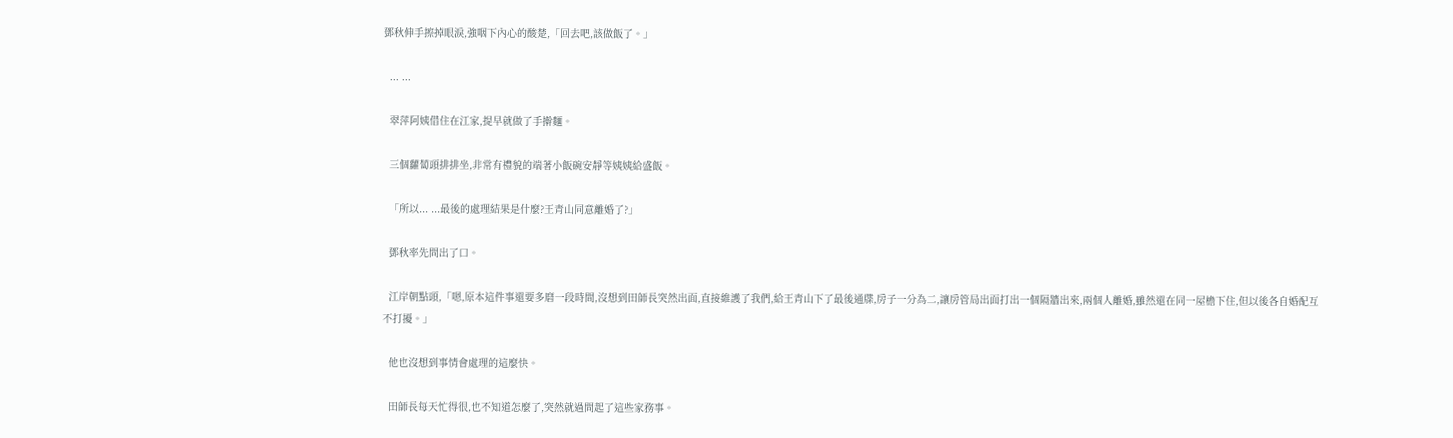鄧秋伸手擦掉眼淚,強咽下內心的酸楚,「回去吧,該做飯了。」

  ... ...

  翠萍阿姨借住在江家,提早就做了手擀麵。

  三個蘿蔔頭排排坐,非常有禮貌的端著小飯碗安靜等姨姨給盛飯。

  「所以... ...最後的處理結果是什麼?王青山同意離婚了?」

  鄧秋率先問出了口。

  江岸朝點頭,「嗯,原本這件事還要多磨一段時間,沒想到田師長突然出面,直接維護了我們,給王青山下了最後通牒,房子一分為二,讓房管局出面打出一個隔牆出來,兩個人離婚,雖然還在同一屋檐下住,但以後各自婚配互不打擾。」

  他也沒想到事情會處理的這麼快。

  田師長每天忙得很,也不知道怎麼了,突然就過問起了這些家務事。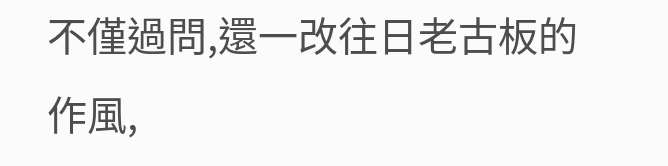不僅過問,還一改往日老古板的作風,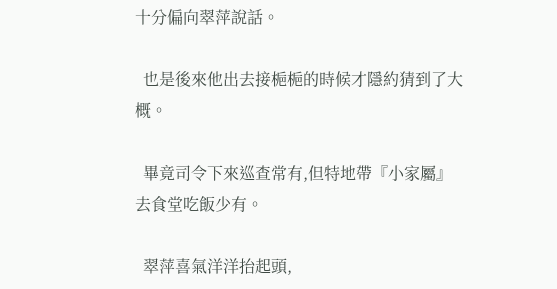十分偏向翠萍說話。

  也是後來他出去接梔梔的時候才隱約猜到了大概。

  畢竟司令下來巡查常有,但特地帶『小家屬』去食堂吃飯少有。

  翠萍喜氣洋洋抬起頭,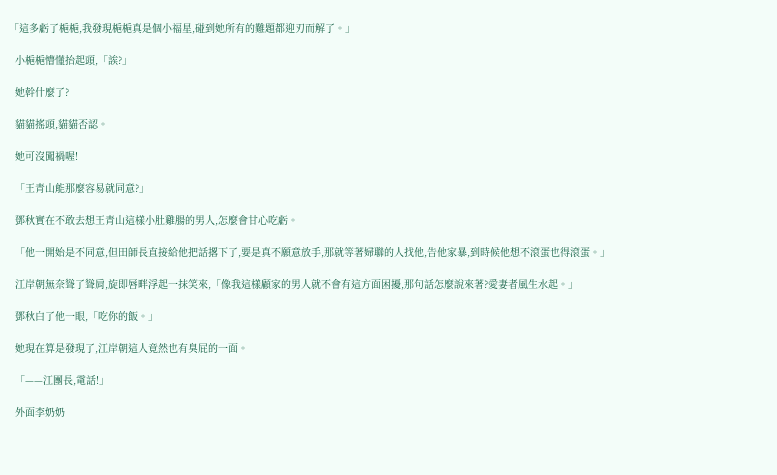「這多虧了梔梔,我發現梔梔真是個小福星,碰到她所有的難題都迎刃而解了。」

  小梔梔懵懂抬起頭,「誒?」

  她幹什麼了?

  貓貓搖頭,貓貓否認。

  她可沒闖禍喔!

  「王青山能那麼容易就同意?」

  鄧秋實在不敢去想王青山這樣小肚雞腸的男人,怎麼會甘心吃虧。

  「他一開始是不同意,但田師長直接給他把話撂下了,要是真不願意放手,那就等著婦聯的人找他,告他家暴,到時候他想不滾蛋也得滾蛋。」

  江岸朝無奈聳了聳肩,旋即唇畔浮起一抹笑來,「像我這樣顧家的男人就不會有這方面困擾,那句話怎麼說來著?愛妻者風生水起。」

  鄧秋白了他一眼,「吃你的飯。」

  她現在算是發現了,江岸朝這人竟然也有臭屁的一面。

  「——江團長,電話!」

  外面李奶奶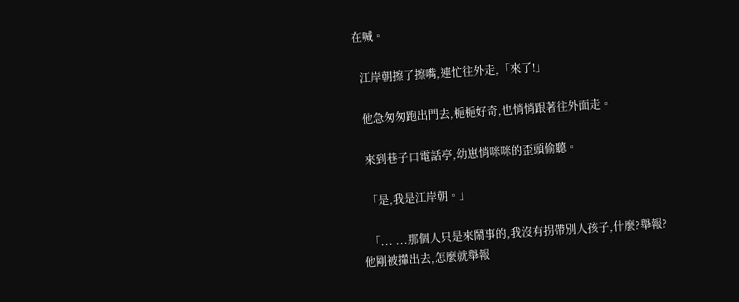在喊。

  江岸朝擦了擦嘴,連忙往外走,「來了!」

  他急匆匆跑出門去,梔梔好奇,也悄悄跟著往外面走。

  來到巷子口電話亭,幼崽悄咪咪的歪頭偷聽。

  「是,我是江岸朝。」

  「... ...那個人只是來鬧事的,我沒有拐帶別人孩子,什麼?舉報?他剛被攆出去,怎麼就舉報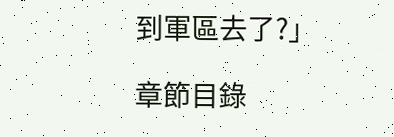到軍區去了?」

章節目錄